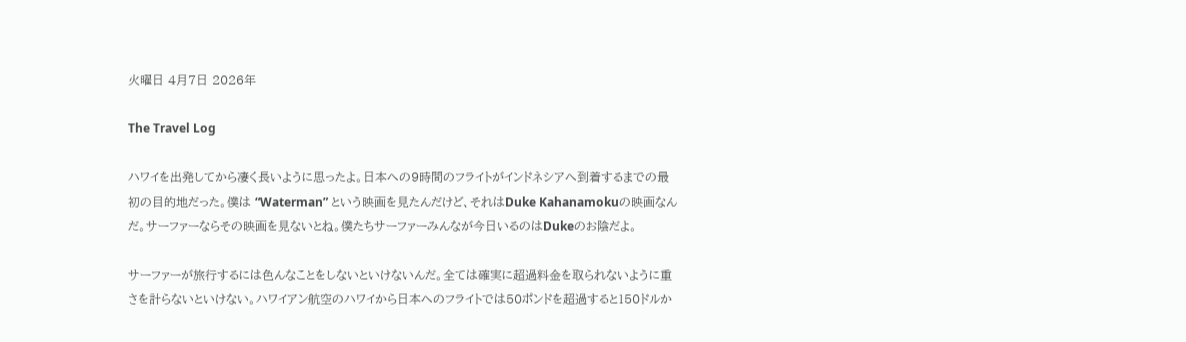火曜日 4月7日 2026年

The Travel Log

ハワイを出発してから凄く長いように思ったよ。日本への9時間のフライトがインドネシアへ到着するまでの最初の目的地だった。僕は “Waterman” という映画を見たんだけど、それはDuke Kahanamokuの映画なんだ。サーファーならその映画を見ないとね。僕たちサーファーみんなが今日いるのはDukeのお陰だよ。

サーファーが旅行するには色んなことをしないといけないんだ。全ては確実に超過料金を取られないように重さを計らないといけない。ハワイアン航空のハワイから日本へのフライトでは50ポンドを超過すると150ドルか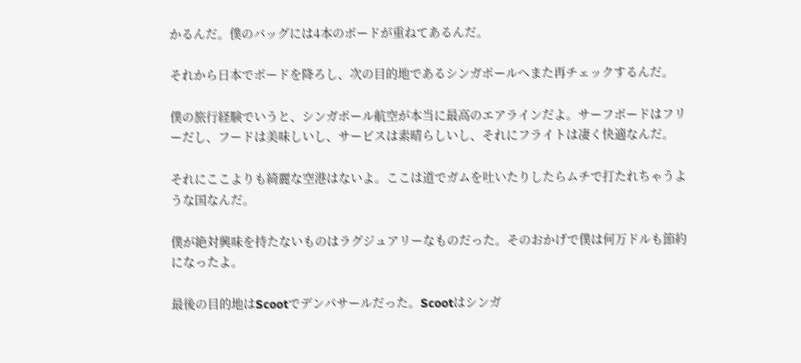かるんだ。僕のバッグには4本のボードが重ねてあるんだ。

それから日本でボードを降ろし、次の目的地であるシンガポールへまた再チェックするんだ。

僕の旅行経験でいうと、シンガポール航空が本当に最高のエアラインだよ。サーフボードはフリーだし、フードは美味しいし、サービスは素晴らしいし、それにフライトは凄く快適なんだ。

それにここよりも綺麗な空港はないよ。ここは道でガムを吐いたりしたらムチで打たれちゃうような国なんだ。

僕が絶対興味を持たないものはラグジュアリーなものだった。そのおかげで僕は何万ドルも節約になったよ。

最後の目的地はScootでデンパサールだった。Scootはシンガ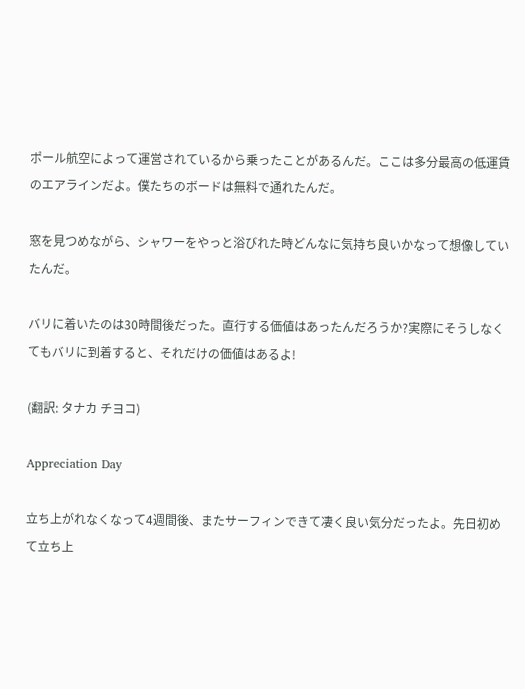ポール航空によって運営されているから乗ったことがあるんだ。ここは多分最高の低運賃のエアラインだよ。僕たちのボードは無料で通れたんだ。

窓を見つめながら、シャワーをやっと浴びれた時どんなに気持ち良いかなって想像していたんだ。

バリに着いたのは30時間後だった。直行する価値はあったんだろうか?実際にそうしなくてもバリに到着すると、それだけの価値はあるよ!

(翻訳: タナカ チヨコ)

Appreciation Day

立ち上がれなくなって4週間後、またサーフィンできて凄く良い気分だったよ。先日初めて立ち上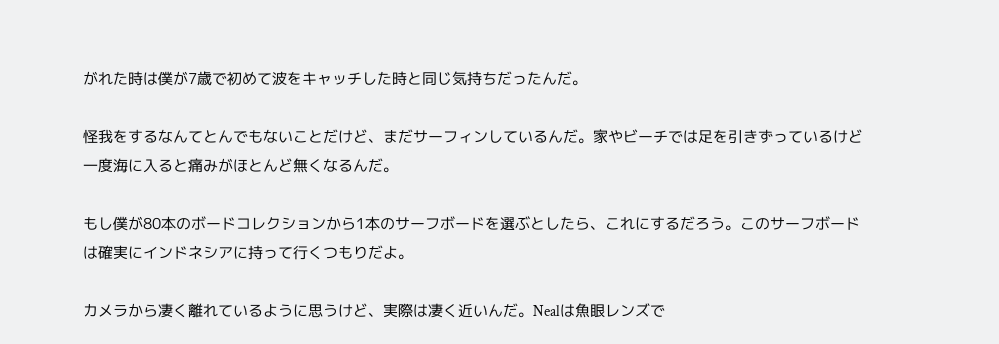がれた時は僕が7歳で初めて波をキャッチした時と同じ気持ちだったんだ。

怪我をするなんてとんでもないことだけど、まだサーフィンしているんだ。家やビーチでは足を引きずっているけど一度海に入ると痛みがほとんど無くなるんだ。

もし僕が80本のボードコレクションから1本のサーフボードを選ぶとしたら、これにするだろう。このサーフボードは確実にインドネシアに持って行くつもりだよ。

カメラから凄く離れているように思うけど、実際は凄く近いんだ。Nealは魚眼レンズで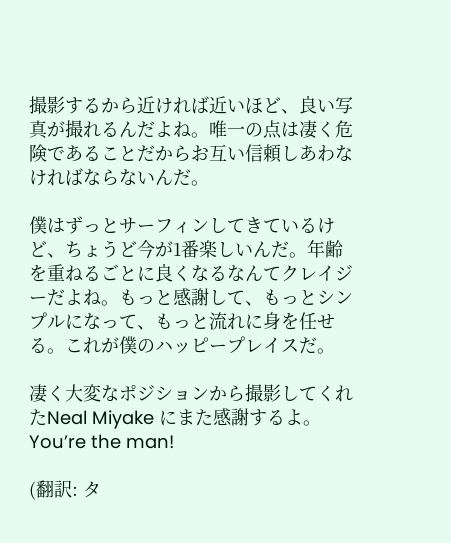撮影するから近ければ近いほど、良い写真が撮れるんだよね。唯一の点は凄く危険であることだからお互い信頼しあわなければならないんだ。

僕はずっとサーフィンしてきているけど、ちょうど今が1番楽しいんだ。年齢を重ねるごとに良くなるなんてクレイジーだよね。もっと感謝して、もっとシンプルになって、もっと流れに身を任せる。これが僕のハッピープレイスだ。

凄く大変なポジションから撮影してくれたNeal Miyake にまた感謝するよ。You’re the man!

(翻訳: タ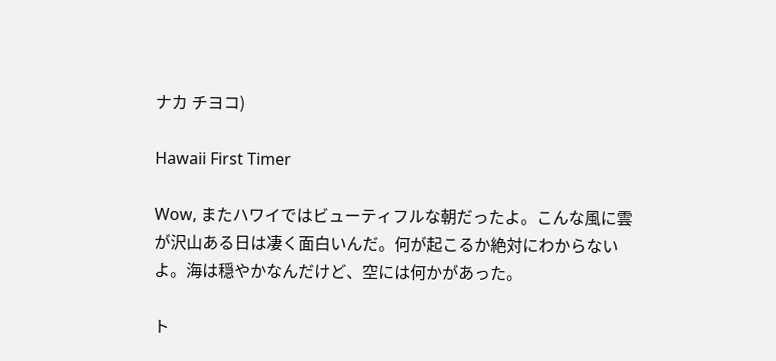ナカ チヨコ)

Hawaii First Timer

Wow, またハワイではビューティフルな朝だったよ。こんな風に雲が沢山ある日は凄く面白いんだ。何が起こるか絶対にわからないよ。海は穏やかなんだけど、空には何かがあった。

ト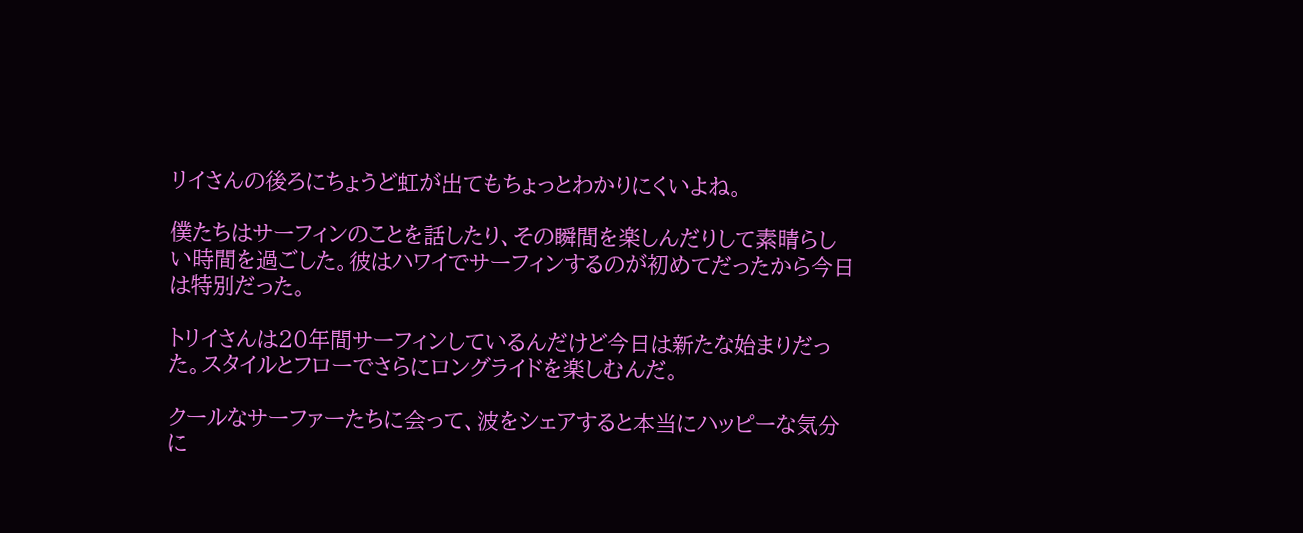リイさんの後ろにちょうど虹が出てもちょっとわかりにくいよね。

僕たちはサーフィンのことを話したり、その瞬間を楽しんだりして素晴らしい時間を過ごした。彼はハワイでサーフィンするのが初めてだったから今日は特別だった。

トリイさんは20年間サーフィンしているんだけど今日は新たな始まりだった。スタイルとフローでさらにロングライドを楽しむんだ。

クールなサーファーたちに会って、波をシェアすると本当にハッピーな気分に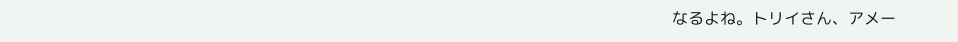なるよね。トリイさん、アメー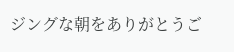ジングな朝をありがとうご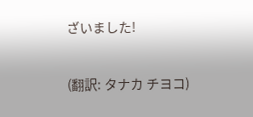ざいました!

(翻訳: タナカ チヨコ)